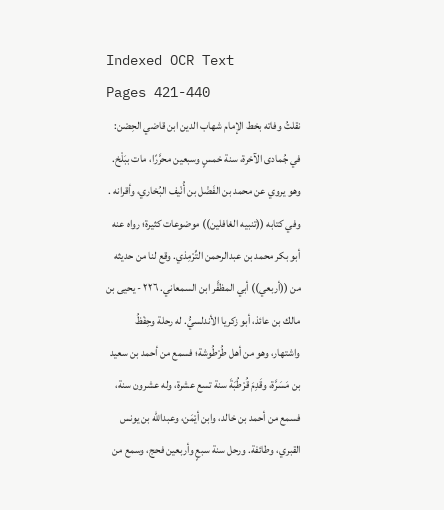Indexed OCR Text
Pages 421-440
نقلتُ وفاته بخط الإمام شهاب الدين ابن قاضي الحِصْن: في جُمادى الآخرة، سنة خمسٍ وسبعين محرَّرًا، مات ببَلْخ. وهو يروي عن محمد بن الفَضْل بن أُنْيف البُخاري، وأقرانه . وفي كتابه ((تنبيه الغافلين)) موضوعات كثيرة؛ رواه عنه أبو بكر محمد بن عبدالرحمن التِّرْمِذي. وقع لنا من حديثه من ((أربعي)) أبي المظفَّر ابن السمعاني. ٢٢٦ - يحيى بن مالك بن عائذ، أبو زكريا الأندلسيُّ. له رحلة وحِفْظُ واشتهار، وهو من أهل طُرْطُوشة؛ فسمع من أحمد بن سعيد بن مَسَرَّة، وقَدِمَ قُرْطُبَةَ سنة تسع عشرة، وله عشرون سنة، فسمع من أحمد بن خالد، وابن أيْمَن، وعبدالله بن يونس القبري، وطائفة. ورحل سنة سبعٍ وأربعين فحج، وسمع من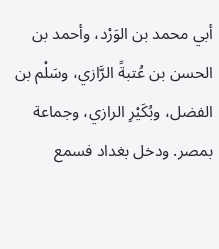أبي محمد بن الوَرْد، وأحمد بن الحسن بن عُتبةً الرَّازي، وسَلْم بن الفضل، وبُكَيْرِ الرازي، وجماعة بمصر. ودخل بغداد فسمع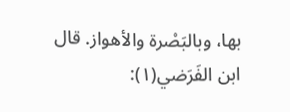بها، وبالبَصْرة والأهواز. قال ابن الفَرَضي(١):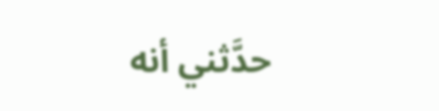حدَّثني أنه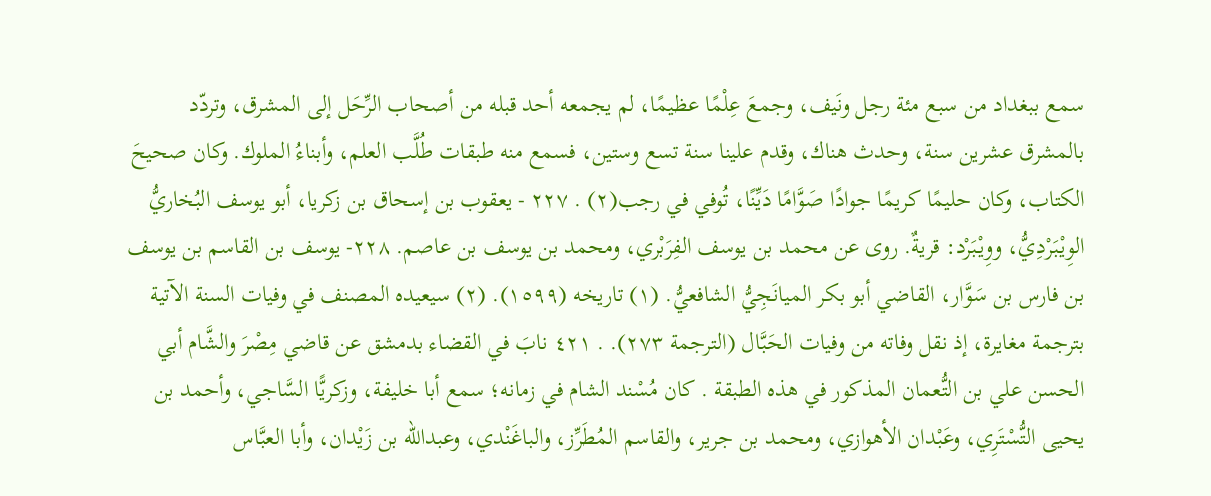سمع ببغداد من سبع مئة رجل ونَيف، وجمعَ عِلْمًا عظيمًا، لم يجمعه أحد قبله من أصحاب الرِّحَل إلى المشرق، وتردّد بالمشرق عشرين سنة، وحدث هناك، وقدم علينا سنة تسع وستين، فسمع منه طبقات طُلَّب العلم، وأبناءُ الملوك. وكان صحيحَ الكتاب، وكان حليمًا كريمًا جوادًا صَوَّامًا دَيِّنًا، تُوفي في رجب(٢) . ٢٢٧ - يعقوب بن إسحاق بن زكريا، أبو يوسف البُخاريُّ الوِيْبَرْدِيُّ، ووِیْبَرْد: قریةٌ. روى عن محمد بن يوسف الفِرَبْري، ومحمد بن يوسف بن عاصم. ٢٢٨- يوسف بن القاسم بن يوسف بن فارس بن سَوَّار، القاضي أبو بكر الميانَجِيُّ الشافعيُّ. (١) تاريخه (١٥٩٩). (٢) سيعيده المصنف في وفيات السنة الآتية بترجمة مغايرة، إذ نقل وفاته من وفيات الحَبَّال (الترجمة ٢٧٣). . ٤٢١ نابَ في القضاء بدمشق عن قاضي مِصْرَ والشَّام أبي الحسن علي بن التُّعمان المذكور في هذه الطبقة . كان مُسْند الشام في زمانه؛ سمع أبا خليفة، وزكريًّا السَّاجي، وأحمد بن يحيى التُّسْتَرِي، وعَبْدان الأهوازي، ومحمد بن جرير، والقاسم المُطَرِّز، والباغَنْدي، وعبدالله بن زَيْدان، وأبا العبَّاس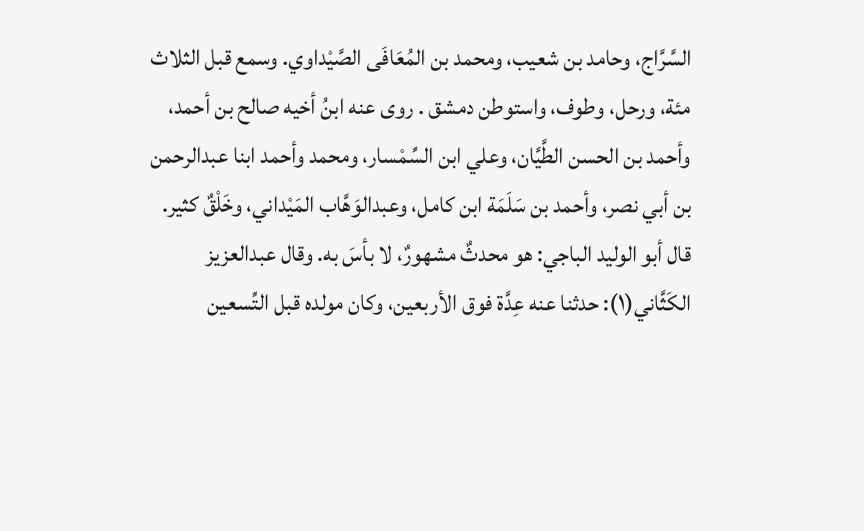السَّرَّاج، وحامد بن شعيب، ومحمد بن المُعَافَى الصَّيْداوي. وسمع قبل الثلاث مئة، ورحل، وطوف، واستوطن دمشق . روى عنه ابنُ أخيه صالح بن أحمد، وأحمد بن الحسن الطَّيَّان، وعلي ابن السِّمْسار، ومحمد وأحمد ابنا عبدالرحمن بن أبي نصر، وأحمد بن سَلَمَة ابن كامل، وعبدالوَهَّاب المَيْداني، وخَلْقٌ كثير. قال أبو الوليد الباجي: هو محدثٌ مشهورٌ، لا بأسَ به. وقال عبدالعزيز الكَثَّاني(١): حدثنا عنه عِدَّة فوق الأربعين، وكان مولده قبل التِّسعين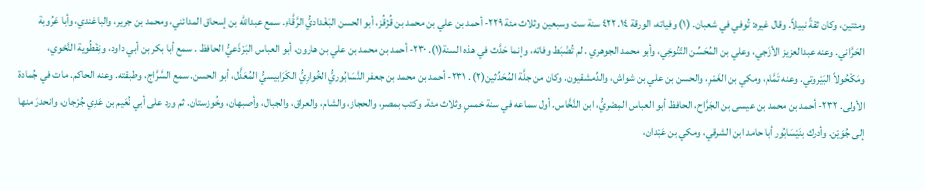ومئتين، وكان ثقةً نبيلاً. وقال غيره: تُوفي في شعبان. (١) وفياته، الورقة ١٤. ٤٢٢ سنة ست وسبعين وثلاث مئة ٢٢٩- أحمد بن علي بن محمد بن قُزْقُز، أبو الحسن البَغْداديُّ الرَّقَّاءِ. سمع عبدالله بن إسحاق المدائني، ومحمد بن جرير، والباغندي، وأبا عَرُوبة الحَرَّاني. وعنه عبدالعزيز الأزَجي، وعلي بن المُحَسِّن التّنُوخِي، وأبو محمد الجوهري . لم تُضْبَط وفاته، وإنما حَدَّث في هذه السنة(١). ٢٣٠- أحمد بن محمد بن علي بن هارون، أبو العباس البَرْذَعيُّ الحافظ . سمع أبا بكر بن أبي داود، ونِفْطُوية النَّحْوي، ومَكْحُولاً البَيْروتي. وعنه تَمَّام، ومكي بن الغَمْرِ، والحسن بن علي بن شواش، والدِّمشقيون. وكان من جلَّة المُحَدِّثين(٢) . ٢٣١- أحمد بن محمد بن جعفر النَّسَابُوريُّ الخُوارِيُّ الكَرَابيسيُّ المُعَذَّل، أبو الحسن. سمع السَّرَّاج، وطبقته. وعنه الحاكم. مات في جُمادة الأولى. ٢٣٢- أحمد بن محمد بن عيسى بن الجَرَّاح، الحافظ أبو العباس المِصْريُّ، ابن النَّخَّاس. أول سماعه في سنة خمسٍ وثلاث مئة. وكتب بمصر، والحجاز، والشام، والعراق، والجبال، وأصبهان، وخُوزستان. ثم ورد على أبي نُعَيم بن عَدِي جُرْجان، وانحدرَ منها إلى جُوَيْن. وأدرك بنَيْسَابُور أبا حامد ابن الشرقي، ومكي بن عَبْدان،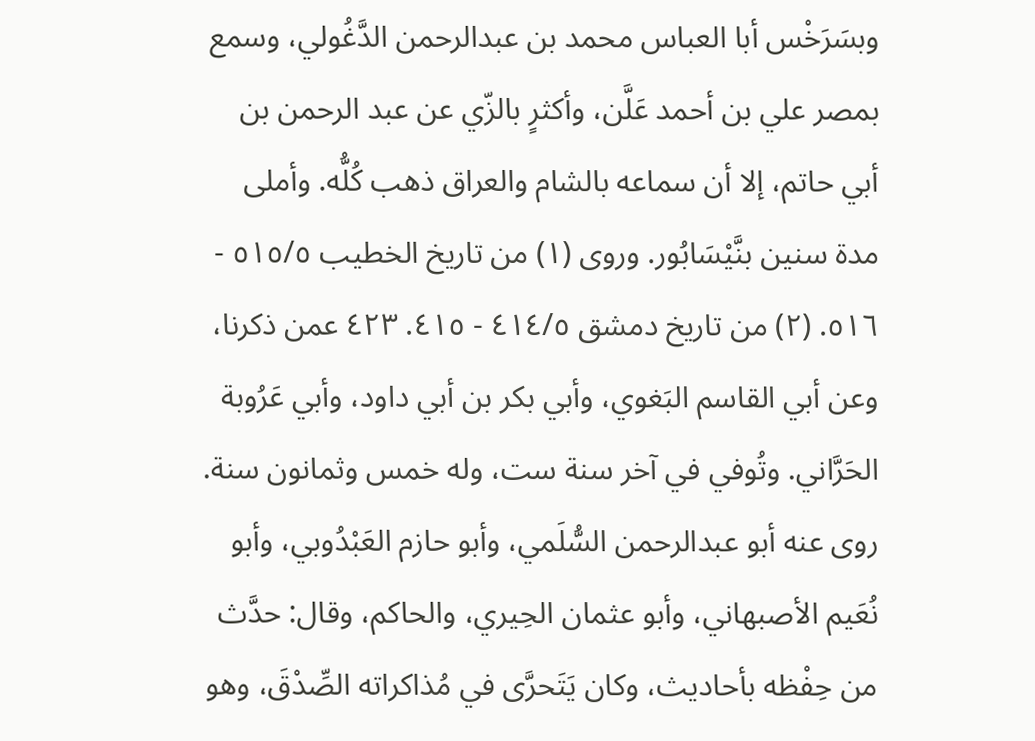وبسَرَخْس أبا العباس محمد بن عبدالرحمن الدَّغُولي، وسمع بمصر علي بن أحمد عَلَّن، وأكثرٍ بالزّي عن عبد الرحمن بن أبي حاتم، إلا أن سماعه بالشام والعراق ذهب كُلُّه. وأملى مدة سنين بنَّيْسَابُور. وروى (١) من تاريخ الخطيب ٥١٥/٥ - ٥١٦. (٢) من تاریخ دمشق ٤١٤/٥ - ٤١٥. ٤٢٣ عمن ذكرنا، وعن أبي القاسم البَغوي، وأبي بكر بن أبي داود، وأبي عَرُوبة الحَرَّاني. وتُوفي في آخر سنة ست، وله خمس وثمانون سنة. روى عنه أبو عبدالرحمن السُّلَمي، وأبو حازم العَبْدُوبي، وأبو نُعَيم الأصبهاني، وأبو عثمان الحِيري، والحاكم، وقال: حدَّث من حِفْظه بأحاديث، وكان يَتَحرَّى في مُذاكراته الصِّدْقَ، وهو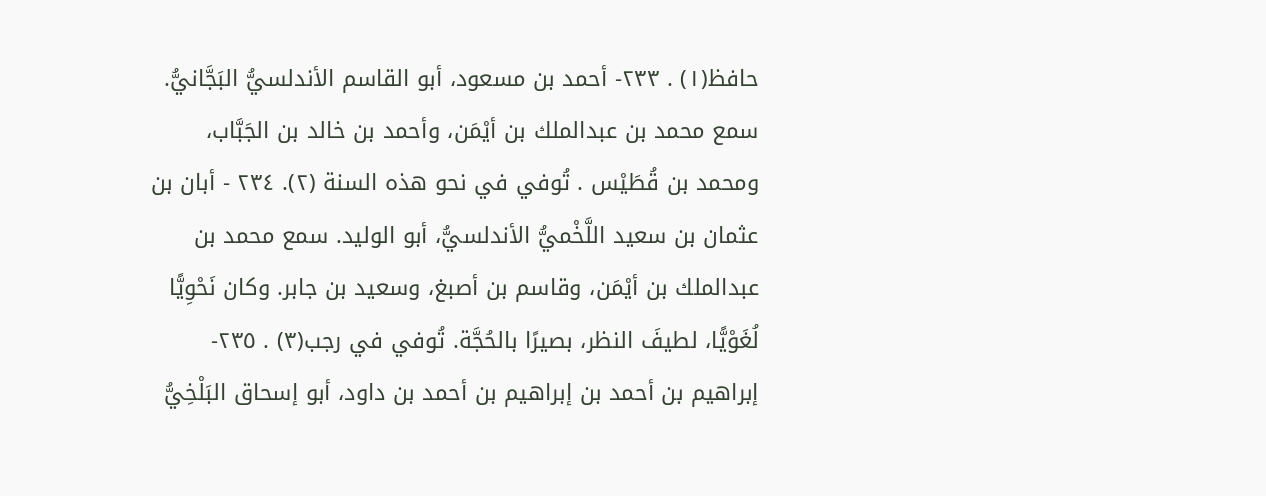حافظ(١) . ٢٣٣- أحمد بن مسعود، أبو القاسم الأندلسيُّ البَجَّانيُّ. سمع محمد بن عبدالملك بن أيْمَن، وأحمد بن خالد بن الجَبَّاب، ومحمد بن قُطَيْس . تُوفي في نحو هذه السنة (٢). ٢٣٤ - أبان بن عثمان بن سعيد اللَّخْميُّ الأندلسيُّ، أبو الوليد. سمع محمد بن عبدالملك بن أيْمَن، وقاسم بن أصبغ، وسعيد بن جابر. وكان نَحْوِيًّا لُغَوْيًّا، لطيفَ النظر، بصيرًا بالحُجَّة. تُوفي في رجب(٣) . ٢٣٥- إبراهيم بن أحمد بن إبراهيم بن أحمد بن داود، أبو إسحاق البَلْخِيُّ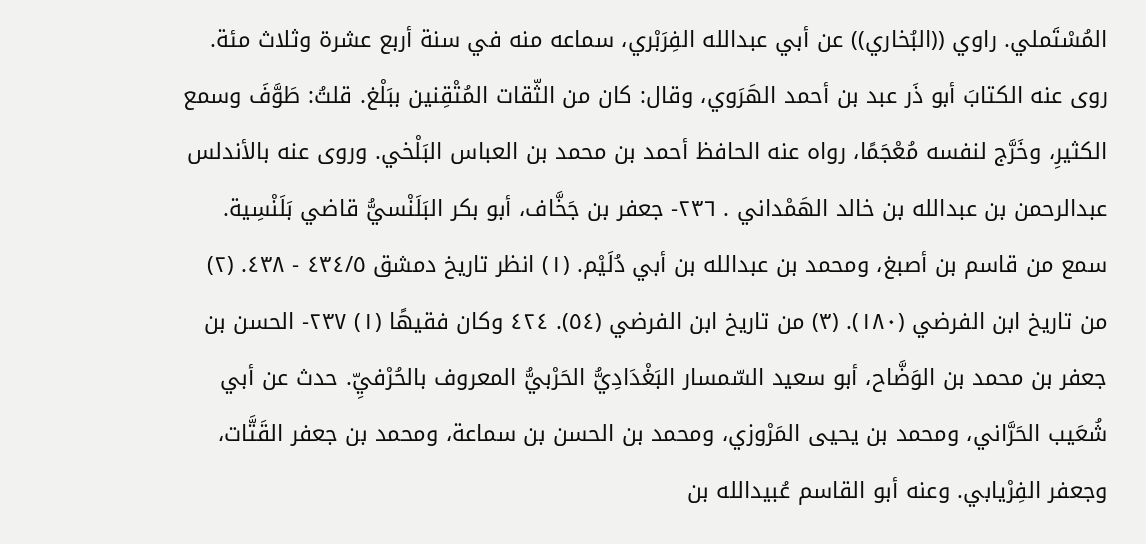المُسْتَملي. راوي ((البُخاري)) عن أبي عبدالله الفِرَبْري، سماعه منه في سنة أربع عشرة وثلاث مئة. روى عنه الكتابَ أبو ذَر عبد بن أحمد الهَرَوي، وقال: كان من الثّقات المُتْقِنين ببَلْغ. قلتُ: طَوَّفَ وسمع الكثيرِ، وخَرَّج لنفسه مُعْجَمًا، رواه عنه الحافظ أحمد بن محمد بن العباس البَلْخي. وروى عنه بالأندلس عبدالرحمن بن عبدالله بن خالد الهَمْداني . ٢٣٦- جعفر بن جَخَّاف، أبو بكر البَلَنْسيُّ قاضي بَلَنْسِية. سمع من قاسم بن أصبغ، ومحمد بن عبدالله بن أبي دُلَیْم. (١) انظر تاريخ دمشق ٤٣٤/٥ - ٤٣٨. (٢) من تاريخ ابن الفرضي (١٨٠). (٣) من تاريخ ابن الفرضي (٥٤). ٤٢٤ وكان فقيهًا (١) ٢٣٧- الحسن بن جعفر بن محمد بن الوَضَّاح، أبو سعيد السّمسار البَغْدَادِيُّ الحَرْبيُّ المعروف بالحُرْفيِّ. حدث عن أبي شُعَيب الحَرَّاني، ومحمد بن يحيى المَرْوزي، ومحمد بن الحسن بن سماعة، ومحمد بن جعفر القَتَّات، وجعفر الفِرْيابي. وعنه أبو القاسم عُبيدالله بن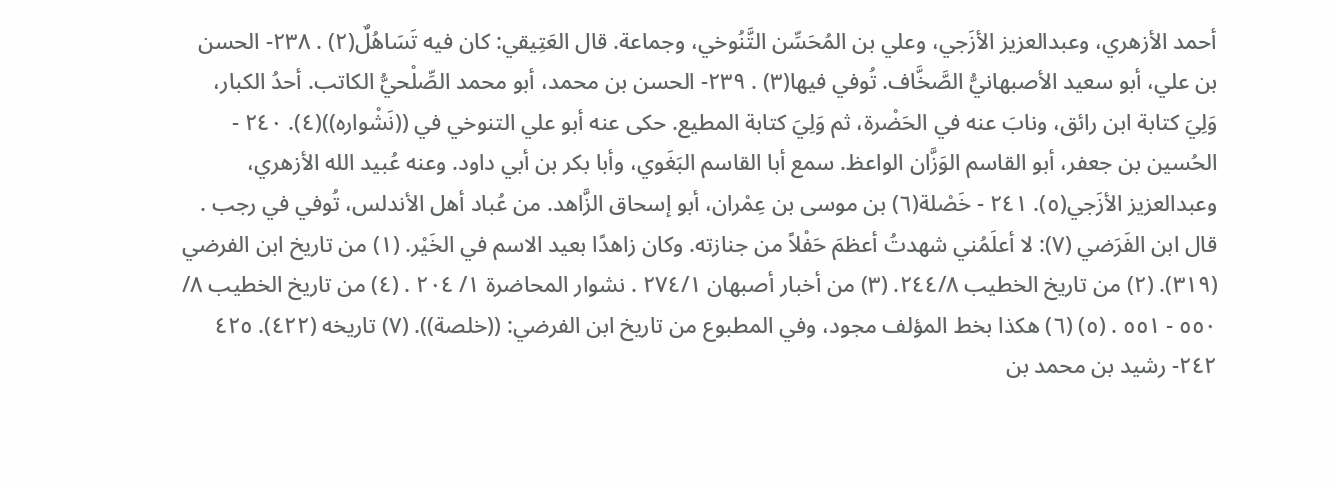أحمد الأزهري، وعبدالعزيز الأزَجي، وعلي بن المُحَسِّن التَّنُوخي، وجماعة. قال العَتِيقي: كان فيه تَسَاهُلٌ(٢) . ٢٣٨- الحسن بن علي، أبو سعيد الأصبهانيُّ الصَّخَّاف. تُوفي فيها(٣) . ٢٣٩- الحسن بن محمد، أبو محمد الصِّلْحيُّ الكاتب. أحدُ الكبار، وَلِيَ كتابة ابن رائق، ونابَ عنه في الحَضْرة، ثم وَلِيَ كتابة المطيع. حكى عنه أبو علي التنوخي في ((نَشْواره))(٤). ٢٤٠ - الحُسين بن جعفر، أبو القاسم الوَزَّان الواعظ. سمع أبا القاسم البَغَوي، وأبا بكر بن أبي داود. وعنه عُبيد الله الأزهري، وعبدالعزيز الأزَجي(٥). ٢٤١ - خَصْلة(٦) بن موسى بن عِمْران، أبو إسحاق الزَّاهد. من عُباد أهل الأندلس، تُوفي في رجب . قال ابن الفَرَضي (٧): لا أعلَمُني شهدتُ أعظمَ حَفْلاً من جنازته. وكان زاهدًا بعيد الاسم في الخَيْر. (١) من تاريخ ابن الفرضي (٣١٩). (٢) من تاريخ الخطيب ٢٤٤/٨. (٣) من أخبار أصبهان ٢٧٤/١ . نشوار المحاضرة ١/ ٢٠٤ . (٤) من تاريخ الخطيب ٨/ ٥٥٠ - ٥٥١ . (٥) (٦) هكذا بخط المؤلف مجود، وفي المطبوع من تاريخ ابن الفرضي: ((خلصة)). (٧) تاريخه (٤٢٢). ٤٢٥ ٢٤٢- رشيد بن محمد بن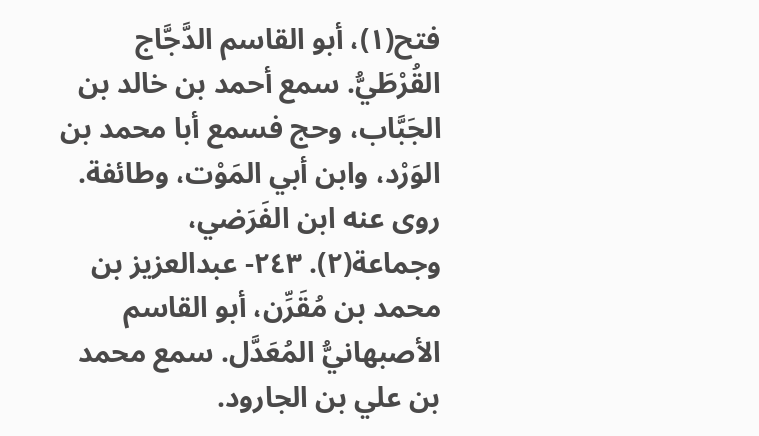فتح(١)، أبو القاسم الدَّجَّاج القُرْطَيُّ. سمع أحمد بن خالد بن الجَبَّاب، وحج فسمع أبا محمد بن الوَرْد، وابن أبي المَوْت، وطائفة. روى عنه ابن الفَرَضي، وجماعة(٢). ٢٤٣- عبدالعزيز بن محمد بن مُقَرِّن، أبو القاسم الأصبهانيُّ المُعَدَّل. سمع محمد بن علي بن الجارود.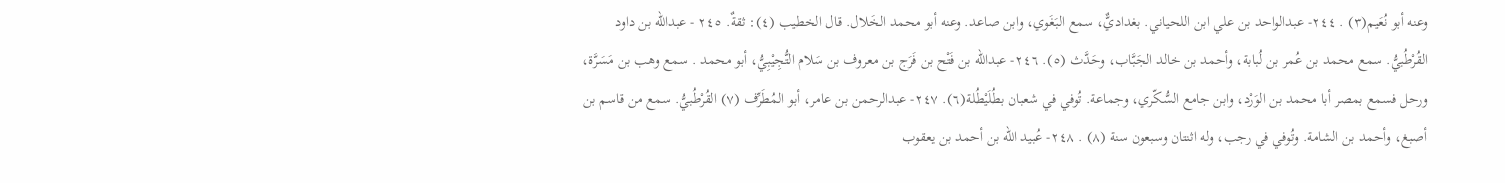وعنه أبو نُعَيم(٣) . ٢٤٤- عبدالواحد بن علي ابن اللحياني. بغداديٌّ، سمع البَغَوي، وابن صاعد. وعنه أبو محمد الخَلال. قال الخطيب (٤): ثقةٌ. ٢٤٥ - عبدالله بن داود القُرْطُبيُّ. سمع محمد بن عُمر بن لُبابة، وأحمد بن خالد الجَبَّاب، وحَدَّث (٥). ٢٤٦- عبدالله بن فَتْح بن فَرَج بن معروف بن سَلام التُّجِيْبِيُّ، أبو محمد . سمع وهب بن مَسَرَّة، ورحل فسمع بمصر أبا محمد بن الوَرْد، وابن جامع السُّكّري، وجماعة. تُوفي في شعبان بطُلَيْطُلة(٦). ٢٤٧- عبدالرحمن بن عامر، أبو المُطَرِّف (٧) القُرْطُبيُّ. سمع من قاسم بن أصبغ، وأحمد بن الشامة. وتُوفي في رجب، وله اثنتان وسبعون سنة (٨) . ٢٤٨- عُبيد الله بن أحمد بن يعقوب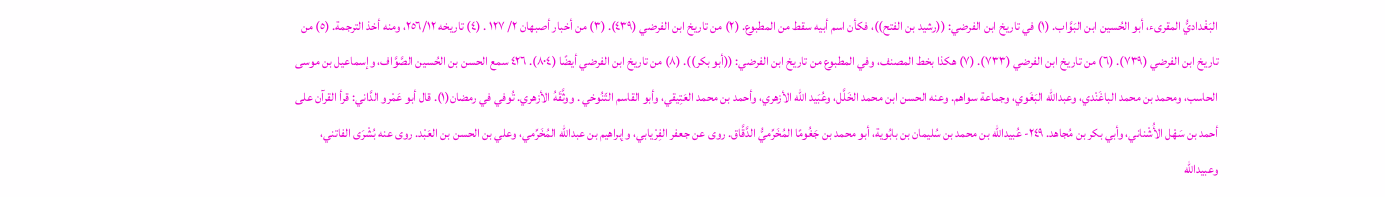البَغْداديُّ المقرىء، أبو الحُسين ابن البَوَّاب. (١) في تاريخ ابن الفرضي: ((رشيد بن الفتح))، فكأن اسم أبيه سقط من المطبوع. (٢) من تاريخ ابن الفرضي (٤٣٩). (٣) من أخبار أصبهان ٢/ ١٢٧ . (٤) تاريخه ٢٥٦/١٢، ومنه أخذ الترجمة. (٥) من تاريخ ابن الفرضي (٧٣٩). (٦) من تاريخ ابن الفرضي (٧٣٣). (٧) هكذا بخط المصنف، وفي المطبوع من تاريخ ابن الفرضي: ((أبو بكر)). (٨) من تاريخ ابن الفرضي أيضًا (٨٠٤). ٤٢٦ سمع الحسن بن الحُسين الصَّوَّاف، وإسماعيل بن موسى الحاسب، ومحمد بن محمد الباغَنْدي، وعبدالله البَغَوي، وجماعة سواهم. وعنه الحسن ابن محمد الخَلَّل، وعُبَيد الله الأزهري، وأحمد بن محمد العَتِيقي، وأبو القاسم التّنُوخي . ووثَّقَهُ الأزهري. تُوفي في رمضان(١). قال أبو عَمْرو الدَّاني: قرأ القرآن على أحمد بن سَهْل الأُشْناني، وأبي بکر بن مُجاهد. ٢٤٩- عُبيدالله بن محمد بن سُليمان بن بابُوية، أبو محمد بن جَغُومًا المُخَرِّميُّ الدَّقَّاق. روى عن جعفر الفِرْيابي، وإبراهيم بن عبدالله المُخَرِّمي، وعلي بن الحسن بن العَبْد. روى عنه بُشْرَى الفاتني، وعبيدالله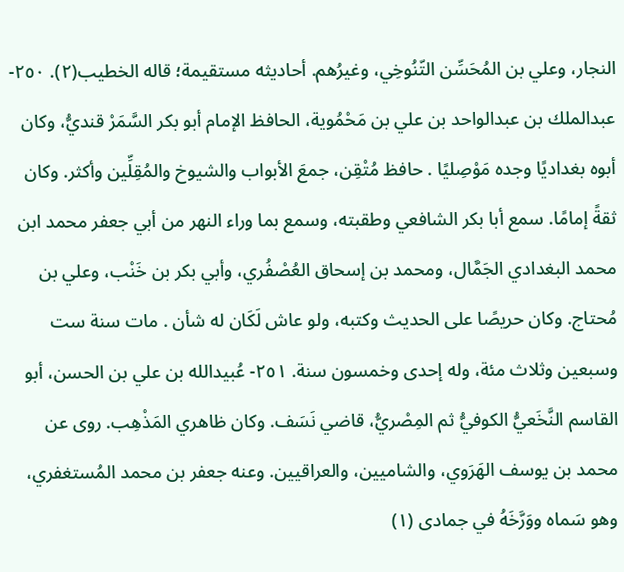النجار، وعلي بن المُحَسِّن التّنُوخِي، وغيرُهم. أحاديثه مستقيمة؛ قاله الخطيب(٢). ٢٥٠- عبدالملك بن عبدالواحد بن علي بن مَحْمُوية، الحافظ الإمام أبو بكر السَّمَرْ قنديُّ، وكان أبوه بغدادیًا وجده مَوْصِليًا . حافظ مُتْقِن، جمعَ الأبواب والشيوخ والمُقِلِّين وأكثر. وكان ثقةً إمامًا. سمع أبا بكر الشافعي وطقبته، وسمع بما وراء النهر من أبي جعفر محمد ابن محمد البغدادي الجَمَّال، ومحمد بن إسحاق العُصْفُري، وأبي بكر بن خَنْب، وعلي بن مُحتاج. وكان حريصًا على الحدیث وكتبه، ولو عاش لَكَان له شأن . مات سنة ست وسبعين وثلاث مئة، وله إحدى وخمسون سنة. ٢٥١- عُبيدالله بن علي بن الحسن، أبو القاسم النَّخَعيُّ الكوفيُّ ثم المِصْريُّ، قاضي نَسَف. وكان ظاهري المَذْهِب. روى عن محمد بن يوسف الهَرَوي، والشاميين، والعراقيين. وعنه جعفر بن محمد المُستغفري، وهو سَماه ووَرَّخَهُ في جمادى (١)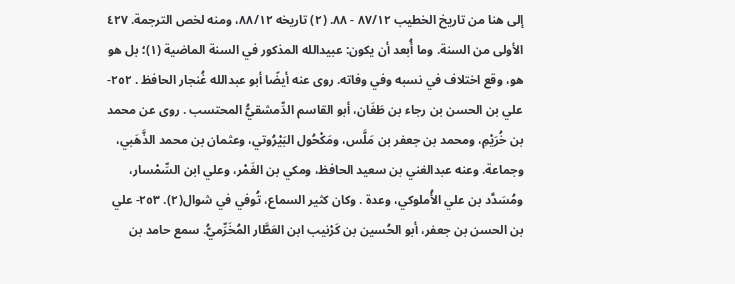إلى هنا من تاريخ الخطيب ٨٧/١٢ - ٨٨. (٢) تاريخه ٨٨/١٢، ومنه لخص الترجمة. ٤٢٧ الأولى من السنة. وما أُبعد أن يكون: عبيدالله المذكور في السنة الماضية (١)؛ بل هو هو، وقع اختلاف في نسبه وفي وفاته. روى عنه أيضًا أبو عبدالله غُنجار الحافظ . ٢٥٢- علي بن الحسن بن رجاء بن طَغَان، أبو القاسم الدِّمشقيُّ المحتسب . روى عن محمد بن خُرَيْمِ، ومحمد بن جعفر بن مَلَّس، ومَكْحُول البَيْرُوتي، وعثمان بن محمد الذَّهَبي، وجماعة. وعنه عبدالغني بن سعيد الحافظ، ومكي بن الغَمْر، وعلي ابن السِّمْسار، ومُسَدَّد بن علي الأُملوكي، وعدة . وكان كثير السماع، تُوفي في شوال(٢). ٢٥٣- علي بن الحسن بن جعفر، أبو الحُسين بن كَرْنيب ابن العَطَّار المُخَرِّميُّ. سمع حامد بن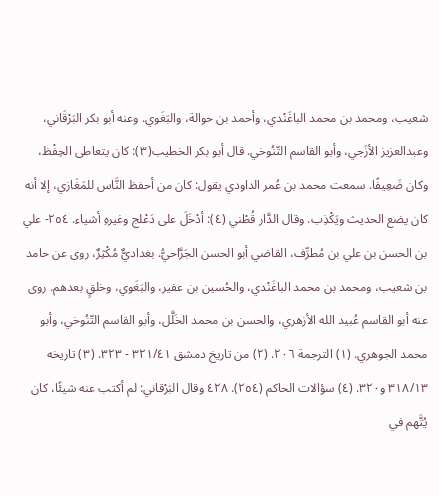شعيب، ومحمد بن محمد الباغَنْدي، وأحمد بن حوالة، والبَغَوي. وعنه أبو بكر البَرْقَاني، وعبدالعزيز الأزَجي، وأبو القاسم التّنُوخي. قال أبو بكر الخطيب(٣): كان يتعاطى الحِفْظ، وكان ضَعِيفًا. سمعت محمد بن عُمر الداودي يقول: كان من أحفظ النَّاس للمَغَازي، إلا أنه كان يضع الحديث ويَكْذِب. وقال الدَّار قُطْني (٤): أدْخَلَ على دَعْلج وغيرهِ أشياء. ٢٥٤- علي بن الحسن بن علي بن مُطرِّف، القاضي أبو الحسن الجَرَّاحيُّ. بغداديٌّ مُكْثِرٌ، روى عن حامد بن شعيب، ومحمد بن محمد الباغَنْدي، والحُسين بن عفير، والبَغَوي، وخلقٍ بعدهم. روى عنه أبو القاسم عُبيد الله الأزهري، والحسن بن محمد الخَلَّل، وأبو القاسم التّنُوخي، وأبو محمد الجوهري. (١) الترجمة ٢٠٦. (٢) من تاريخ دمشق ٣٢١/٤١ - ٣٢٣. (٣) تاريخه ٣١٨/١٣ و٣٢٠. (٤) سؤالات الحاكم (٢٥٤). ٤٢٨ وقال البَرْقاني: لم أكتب عنه شيئًا، كان يُتَّهم في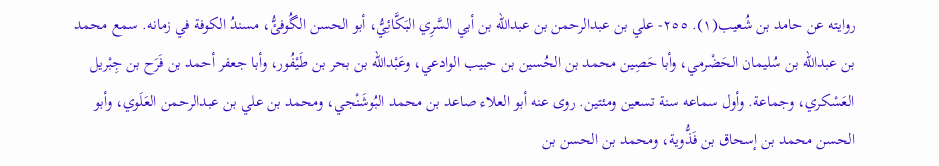روايته عن حامد بن شُعيب(١). ٢٥٥- علي بن عبدالرحمن بن عبدالله بن أبي السَّرِي البَكَّائِيُّ، أبو الحسن الگُوفئُّ، مسندُ الكوفة في زمانه. سمع محمد بن عبدالله بن سُليمان الحَضْرمي، وأبا حَصِين محمد بن الحُسين بن حبيب الوادعي، وعَبْدالله بن بحر بن طَيْفُور، وأبا جعفر أحمد بن فَرَح بن جِبْريل العَسْكري، وجماعة. وأول سماعه سنة تسعين ومئتين. روى عنه أبو العلاء صاعد بن محمد البُوشَنْجي، ومحمد بن علي بن عبدالرحمن العَلَوي، وأبو الحسن محمد بن إسحاق بن فَذُّوية، ومحمد بن الحسن بن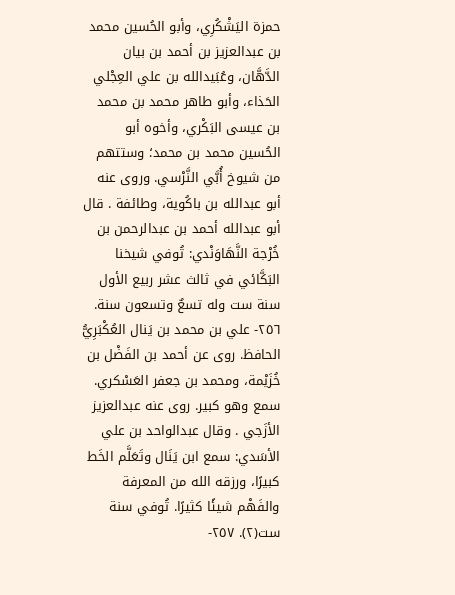حمزة اليَشْكُرِي، وأبو الحُسين محمد بن عبدالعزيز بن أحمد بن بيان الدَّهَّان، وعُبَيدالله بن علي العِجْلي الحَذاء، وأبو طاهر محمد بن محمد بن عيسى البَكْري، وأخوه أبو الحُسين محمد بن محمد؛ وستتهم من شيوخ أُبَّي النَّرْسي. وروى عنه أبو عبدالله بن باكُوية، وطائفة . قال أبو عبدالله أحمد بن عبدالرحمن بن خُرْجة النَّهَاوَنْدي: تُوفي شيخنا البَكَّائي في ثالث عشر ربيع الأول سنة ست وله تسعٌ وتسعون سنة. ٢٥٦- علي بن محمد بن يَنال العُكْبَرِيُّ الحافظ. روى عن أحمد بن الفَضْل بن خُزَيْمة، ومحمد بن جعفر العَسْكري. سمع وهو كبير. روى عنه عبدالعزيز الأزَجي . وقال عبدالواحد بن علي الأسَدي: سمع ابن يَنَال وتَعَلَّم الخَط كبيرًا، ورزقه الله من المعرفة والفَهْم شيئًا كثيرًا. تُوفي سنة ست(٢). ٢٥٧-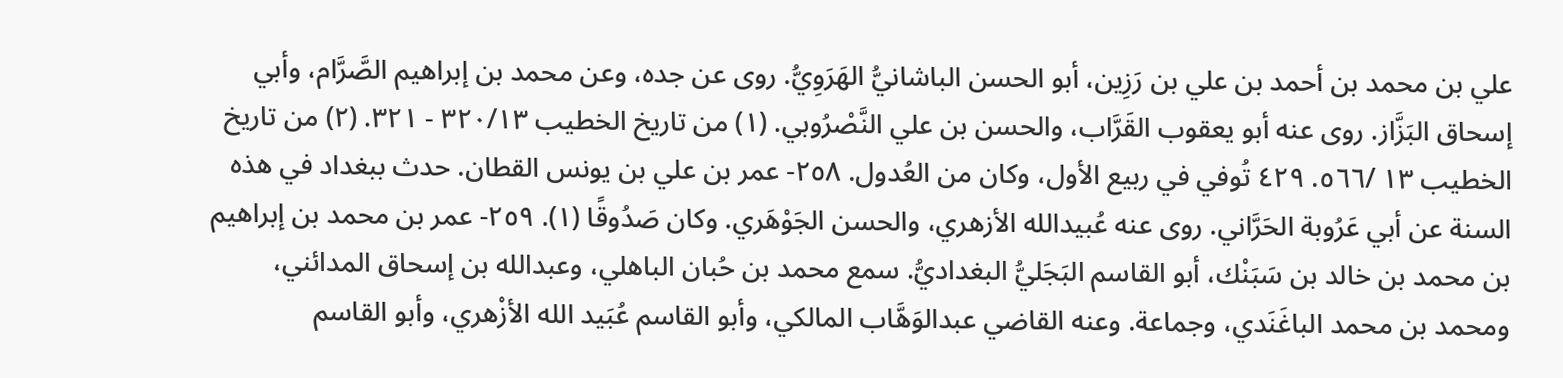علي بن محمد بن أحمد بن علي بن رَزِين، أبو الحسن الباشانيُّ الھَرَوِيُّ. روى عن جده، وعن محمد بن إبراهيم الصَّرَّام، وأبي إسحاق البَزَّاز. روى عنه أبو يعقوب القَرَّاب، والحسن بن علي النَّصْرُوبي. (١) من تاريخ الخطيب ٣٢٠/١٣ - ٣٢١. (٢) من تاريخ الخطيب ١٣ /٥٦٦. ٤٢٩ تُوفي في ربيع الأول، وكان من العُدول. ٢٥٨- عمر بن علي بن يونس القطان. حدث ببغداد في هذه السنة عن أبي عَرُوبة الحَرَّاني. روى عنه عُبيدالله الأزهري، والحسن الجَوْهَري. وكان صَدُوقًا (١). ٢٥٩- عمر بن محمد بن إبراهيم بن محمد بن خالد بن سَبَنْك، أبو القاسم البَجَليُّ البغداديُّ. سمع محمد بن حُبان الباهلي، وعبدالله بن إسحاق المدائني، ومحمد بن محمد الباغَنَدي، وجماعة. وعنه القاضي عبدالوَهَّاب المالكي، وأبو القاسم عُبَيد الله الأزْهري، وأبو القاسم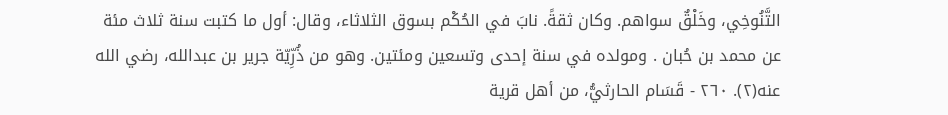التَّنُوخِي، وخَلْقٌ سواهم. وكان ثقةً. نابَ في الحُكْم بسوق الثلاثاء، وقال: أول ما كتبت سنة ثلاث مئة عن محمد بن حُبان . ومولده في سنة إحدى وتسعين ومئتين. وهو من ذُرِّيّة جرير بن عبدالله، رضي الله عنه(٢). ٢٦٠ - قَسَام الحارثيُّ، من أهل قرية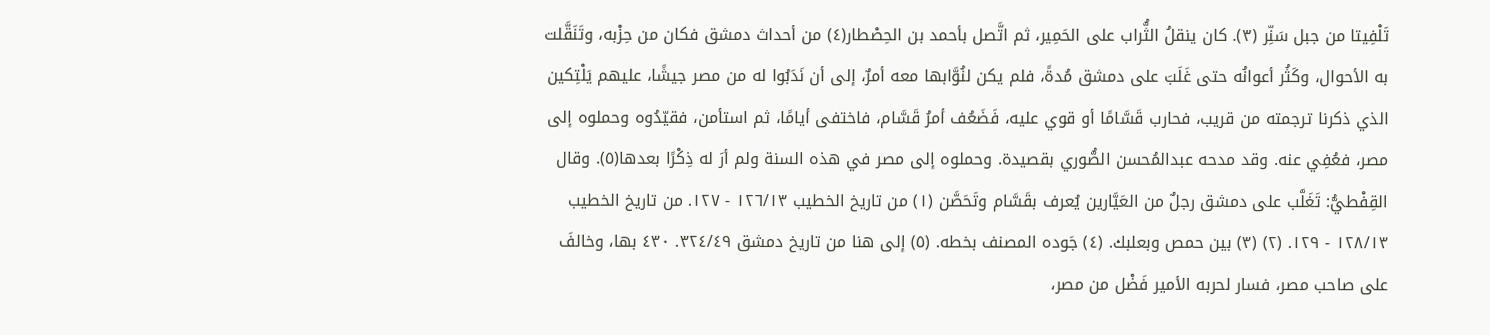تَلْفِيتا من جبل سَنِّر (٣). كان ينقلُ الثُّراب على الحَمِير، ثم اتَّصل بأحمد بن الحِصْطار(٤) من أحداث دمشق فكان من حِزْبه، وتَنَقَّلت به الأحوال، وكَثُر أعوانُه حتى غَلَبَ على دمشق مُدةً، فلم يكن لنُوَّابها معه أمرٌ، إلى أن نَدَبُوا له من مصر جيشًا، عليهم يَلْتِكين الذي ذكرنا ترجمته من قريب، فحارب قَسَّامًا أو قوي عليه، فَضَعُف أمرُ قَسَّام، فاختفى أيامًا، ثم استأمن، فقيّدُوه وحملوه إلى مصر، فعُفِي عنه. وقد مدحه عبدالمُحسن الصُّوري بقصيدة. وحملوه إلى مصر في هذه السنة ولم أرَ له ذِكْرًا بعدها(٥). وقال القِفْطيُّ: تَغَلَّب على دمشق رجلٌ من العَيَّارين يُعرف بقَسَّام وتَحَصَّن (١) من تاريخ الخطيب ١٢٦/١٣ - ١٢٧. من تاريخ الخطيب ١٢٨/١٣ - ١٢٩. (٢) (٣) بين حمص وبعلبك. (٤) جَوده المصنف بخطه. (٥) إلى هنا من تاريخ دمشق ٣٢٤/٤٩. ٤٣٠ بها، وخالفَ على صاحب مصر، فسار لحربه الأمير فَضْل من مصر،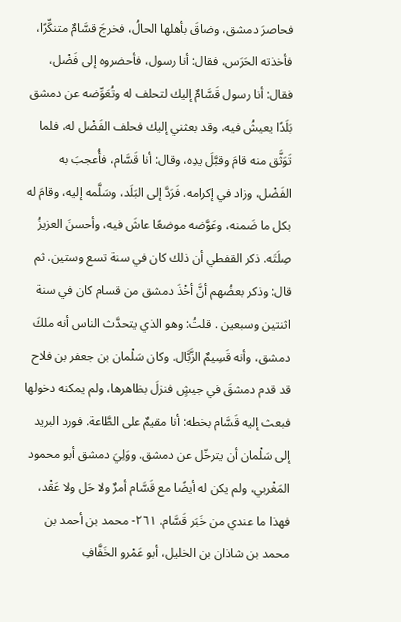فحاصرَ دمشق، وضاقَ بأهلها الحالُ، فخرجَ قسَّامٌ متنكِّرًا، فأخذته الحَرَس، فقال: أنا رسول، فأحضروه إلى فَضْل، فقال: أنا رسول قَسَّامٌ إليك لتحلف له وتُعَوِّضه عن دمشق بَلَدًا يعيشُ فيه، وقد بعثني إليك فحلف الفَضْل له، فلما تَوَثَّق منه قامَ وقبَّلَ يدِه، وقال: أنا قَسَّام، فأُعجبَ به الفَضْل، وزاد في إكرامه. فَرَدَّ إلى البَلَد، وسَلَّمه إليه، وقامَ له بكل ما ضَمنه، وعَوَّضه موضعًا عاشَ فيه، وأحسنَ العزيزُ صِلَتَه. ذكر القفطي أن ذلك كان في سنة تسع وستين. ثم قال: وذكر بعضُهم أنَّ أخْذَ دمشق من قسام كان في سنة اثنتين وسبعين . قلتُ: وهو الذي يتحدَّث الناس أنه ملكَ دمشق، وأنه قَسِيمٌ الزَّبَّال. وكان سَلْمان بن جعفر بن فلاح قد قدم دمشقَ في جيشٍ فنزلَ بظاهرها، ولم يمكنه دخولها فبعث إليه قَسَّام بخطه: أنا مقيمٌ على الطَّاعة. فورد البريد إلى سَلْمان أن يترخّل عن دمشق. ووَلِيَ دمشق أبو محمود المَغْربي، ولم يكن له أيضًا مع قَسَّام أمرٌ ولا حَل ولا عَقْد، فهذا ما عندي من خَبَر قَسَّام. ٢٦١- محمد بن أحمد بن محمد بن شاذان بن الخليل، أبو عَمْرو الخَفَّافِ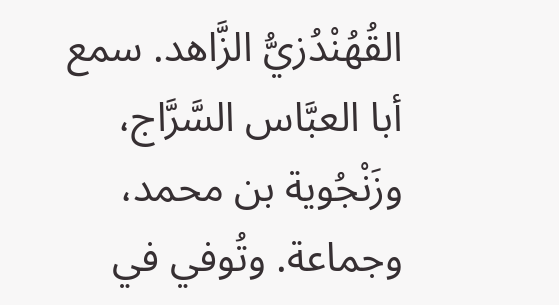القُهُنْدُزيُّ الزَّاهد. سمع أبا العبَّاس السَّرَّاج، وزَنْجُوية بن محمد، وجماعة. وتُوفي في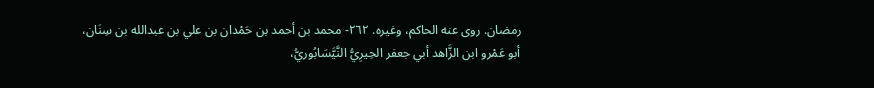رمضان. روى عنه الحاكم، وغيره. ٢٦٢- محمد بن أحمد بن حَمْدان بن علي بن عبدالله بن سِنَان، أبو عَمْرو ابن الزَّاهد أبي جعفر الحِيرِيُّ النَّيَّسَابُوريُّ،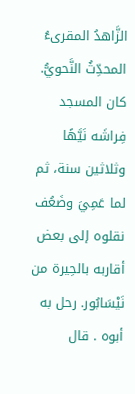الزَّاهدُ المقرىءُ المحدِّثُ النَّحويُّ. كان المسجد فِراشَه نَيَّهًا وثلاثين سنة، ثم لما عَمِيَ وضَعُف نقلوه إلى بعض أقاربه بالحِيرة من نَيْسَابُور. رحل به أبوه . قال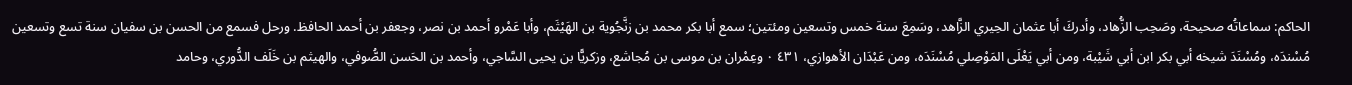الحاكم: سماعاتُه صحيحة، وصَحِب الزُّهاد، وأدركَ أبا عثمان الحِيري الزَّاهد، وسَمِعَ سنة خمس وتسعين ومئتين؛ سمع أبا بكر محمد بن زنَّجُوية بن الهَيْثَم، وأبا عَمْرو أحمد بن نصر، وجعفر بن أحمد الحافظ. ورحل فسمع من الحسن بن سفيان سنة تسع وتسعين مُسْندَه، ومُسْنَدَ شيخه أبي بكر ابن أبي شَيْبة، ومن أبي يَعْلَى المَوْصِلي مُسْنَدَه، ومن عَبْدَان الأهوازي، ٤٣١ ٠ وعِمْران بن موسى بن مُجاشع، وزكريًّا بن يحيى السَّاجي، وأحمد بن الحَسن الصُّوفي، والهيثم بن خَلَف الدُّوري، وحامد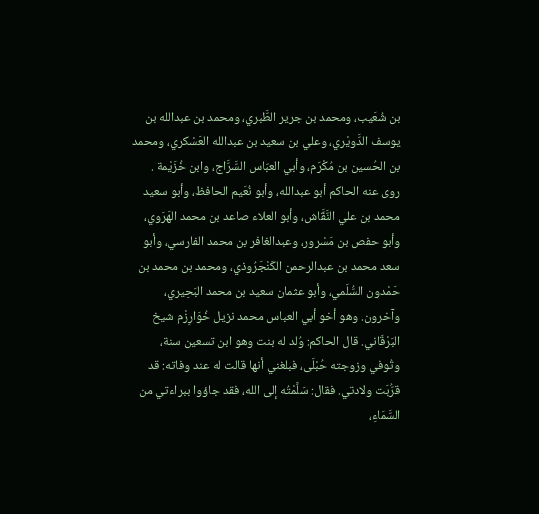بن شُعَيب، ومحمد بن جرير الطَّبري، ومحمد بن عبدالله بن يوسف الدَّويْري، وعلي بن سعيد بن عبدالله العَسْكري، ومحمد بن الحُسين بن مُكْرَم، وأبي العبّاس السَّرَّاج، وابن خُزَيْمة . روى عنه الحاكم أبو عبدالله، وأبو نُعَيم الحافظ، وأبو سعيد محمد بن علي النَّقَّاش، وأبو العلاء صاعد بن محمد الهَرَوي، وأبو حفص بن مَسْرور، وعبدالغافر بن محمد الفارسي، وأبو سعد محمد بن عبدالرحمن الكَنْجَرُوذي، ومحمد بن محمد بن حَمْدون السُّلَمي، وأبو عثمان سعيد بن محمد البَحِيري، وآخرون. وهو أخو أبي العباس محمد نزيل خُوَارِزْم شيخ البَرْقَاني. قال الحاكم: وُلد له بنت وهو ابن تسعين سنة، وتُوفي وزوجته حُبْلَى، فبلغني أنها قالت له عند وفاته: قد قرُّبَت ولادتي. فقال: سَلَّمْتُه إلى الله، فقد جاؤوا ببراءتي من السَّمَاءِ،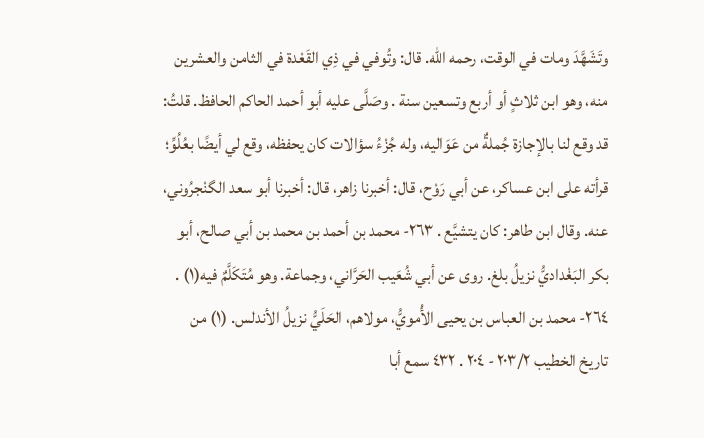وتَشَهَّدَ ومات في الوقت، رحمه الله. قال: وتُوفي في ذِي القَعْدة في الثامن والعشرين منه، وهو ابن ثلاثٍ أو أربع وتسعين سنة . وصَلَّى عليه أبو أحمد الحاكم الحافظ. قلتُ: قد وقع لنا بالإجازة جُملةٌ من عَوَاليه، وله جُزْءُ سؤالات كان يحفظه، وقع لي أيضًا بعُلُوِّ؛ قرأته على ابن عساكر، عن أبي رَوْح، قال: أخبرنا زاهر، قال: أخبرنا أبو سعد الگنْجرُوني، عنه. وقال ابن طاهر: كان يتشيَّع . ٢٦٣- محمد بن أحمد بن محمد بن أبي صالح، أبو بكر البَغْداديُّ نزیلُ بلغ. روى عن أبي شُعَيب الحَرَّاني، وجماعة. وهو مُتَكَلَّمٌ فيه(١) . ٢٦٤- محمد بن العباس بن يحيى الأُمويُّ، مولاهم، الحَلَيُّ نزيلُ الأندلس. (١) من تاريخ الخطيب ٢٠٣/٢ - ٢٠٤ . ٤٣٢ سمع أبا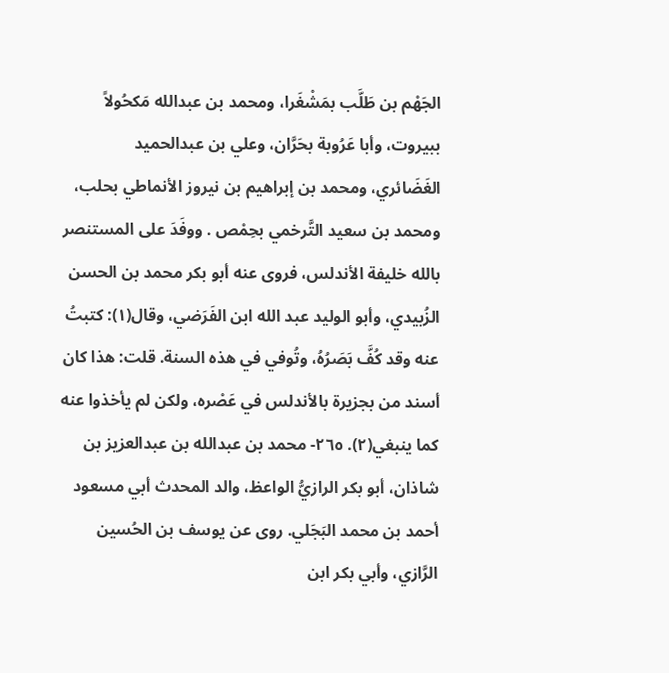الجَهْم بن طَلَّب بمَشْغَرا، ومحمد بن عبدالله مَكحُولاً ببيروت، وأبا عَرُوبة بحَرَّان، وعلي بن عبدالحميد الغَضَائري، ومحمد بن إبراهيم بن نيروز الأنماطي بحلب، ومحمد بن سعيد التَّرخمي بحِمْص . ووفَدَ على المستنصر بالله خليفة الأندلس، فروى عنه أبو بكر محمد بن الحسن الزُبيدي، وأبو الوليد عبد الله ابن الفَرَضي، وقال(١): كتبتُ عنه وقد كُفَّ بَصَرُهُ، وتُوفي في هذه السنة. قلت: هذا كان أسند من بجزيرة بالأندلس في عَصْره، ولكن لم يأخذوا عنه كما ينبغي(٢). ٢٦٥- محمد بن عبدالله بن عبدالعزيز بن شاذان، أبو بكر الرازيُّ الواعظ، والد المحدث أبي مسعود أحمد بن محمد البَجَلي. روى عن يوسف بن الحُسين الرَّازي، وأبي بكر ابن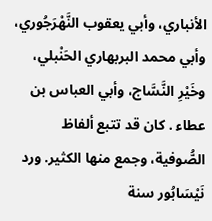الأنباري، وأبي يعقوب النَّهْرَجُوري، وأبي محمد البربهاري الحَنْبلي، وخَيْرِ النَّسَّاج، وأبي العباس بن عطاء . كان قد تتبع ألفاظ الصُّوفية، وجمع منها الكثير. ورد نَيْسَابُور سنة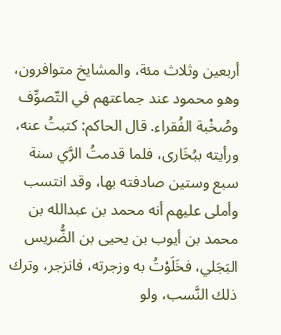أربعين وثلاث مئة، والمشايخ متوافرون، وهو محمود عند جماعتهم في التّصوِّف وصُخْبة الفُقراء. قال الحاكم: كتبتُ عنه، ورأيته ببُخَارى، فلما قدمتُ الرَّي سنة سبع وستين صادفته بها، وقد انتسب وأملى عليهم أنه محمد بن عبدالله بن محمد بن أيوب بن يحيى بن الضُّريس البَجَلي، فخَلَوْتُ به وزجرته، فانزجر، وترك ذلك النَّسب، ولو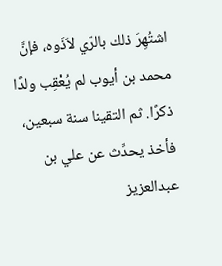اشتُهِرَ ذلك بالرّي لاَذَوه، فإنَّ محمد بن أيوب لم يُعْقِب ولدًا ذكرًا. ثم التقينا سنة سبعين، فأخذ يحدِّث عن علي بن عبدالعزيز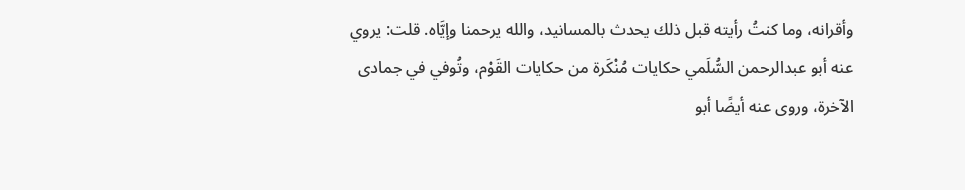وأقرانه، وما كنتُ رأيته قبل ذلك يحدث بالمسانيد، والله يرحمنا وإيَّاه. قلت: يروي عنه أبو عبدالرحمن السُّلَمي حكايات مُنْكَرة من حكايات القَوْم، وتُوفي في جمادى الآخرة، وروى عنه أيضًا أبو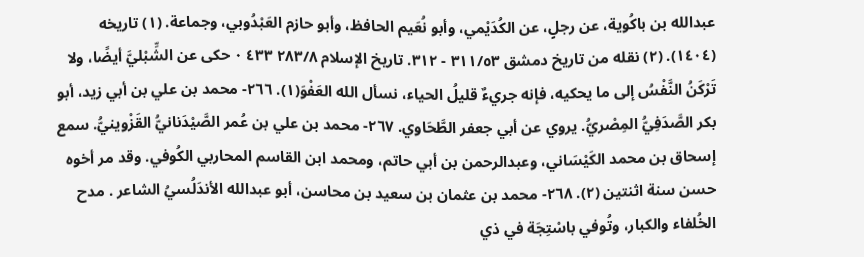عبدالله بن باكُوية، عن رجلٍ، عن الكُدَيْمي، وأبو نُعَيم الحافظ، وأبو حازم العَبْدُوبي، وجماعة. (١) تاريخه (١٤٠٤). (٢) نقله من تاريخ دمشق ٣١١/٥٣ - ٣١٢. تاريخ الإسلام ٢٨٣/٨ ٤٣٣ ٠ حكى عن الشِّبْليَّ أيضًا، ولا تَرْكَنُ النَّفْسُ إلى ما يحكيه، فإنه جريءٌ قليلُ الحياء، نسأل الله العَفْوَ(١). ٢٦٦- محمد بن علي بن أبي زيد، أبو بكر الصَّدَفِيُّ المِصْريُّ. يروي عن أبي جعفر الطَّحَاوي. ٢٦٧- محمد بن علي بن عُمر الصَّيْدَنانيُّ القَزْوينيُّ. سمع إسحاق بن محمد الكَيْسَاني، وعبدالرحمن بن أبي حاتم، ومحمد ابن القاسم المحاربي الكُوفي. وقد مر أخوه حسن سنة اثنتين (٢). ٢٦٨- محمد بن عثمان بن سعيد بن محاسن، أبو عبدالله الأندَلُسيُ الشاعر . مدح الخُلفاء والكبار، وتُوفي باسْتِجَة في ذي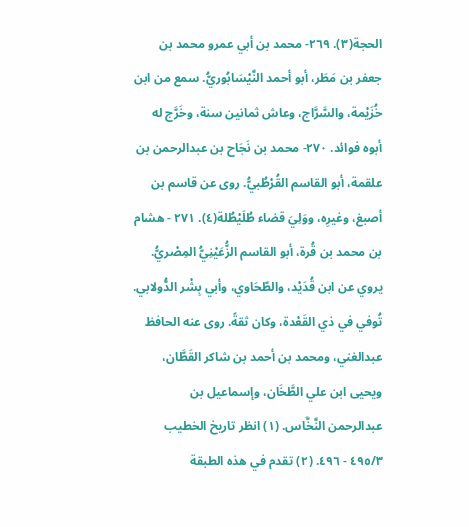الحجة(٣). ٢٦٩- محمد بن أبي عمرو محمد بن جعفر بن مَطَر، أبو أحمد النَّيْسَابُوريُّ. سمع من ابن خُزَيْمة، والسَّرَّاج، وعاش ثمانين سنة، وخَرَّج له أبوه فوائد. ٢٧٠- محمد بن نَجَاح بن عبدالرحمن بن علقمة، أبو القاسم القُرْطُبيُّ. روى عن قاسم بن أصبغ، وغيرِه، ووَلِيَ قضاء طُلَيْطُلة(٤). ٢٧١ - هشام بن محمد بن قُرة، أبو القاسم الزُّعَيْنِيُّ المِصْريُّ. يروي عن ابن قُدَيْد، والطّحَاوي، وأبي بِشْر الدُّولابي. تُوفي في ذي القَعْدة، وكان ثقةً. روى عنه الحافظ عبدالغني، ومحمد بن أحمد بن شاكر القَطَّان، ويحيى ابن علي الطَّخَان، وإسماعيل بن عبدالرحمن النَّخَّاس. (١) انظر تاريخ الخطيب ٤٩٥/٣ - ٤٩٦. (٢) تقدم في هذه الطبقة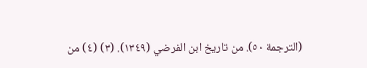(الترجمة ٥٠). من تاريخ ابن الفرضي (١٣٤٩). (٣) (٤) من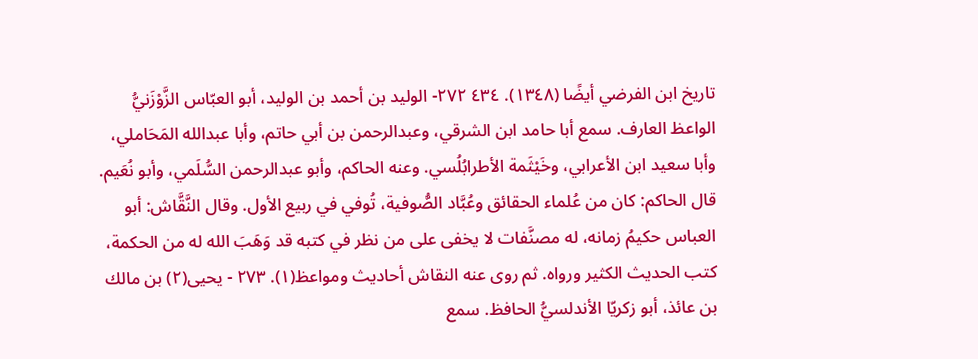تاريخ ابن الفرضي أيضًا (١٣٤٨). ٤٣٤ ٢٧٢- الوليد بن أحمد بن الوليد، أبو العبّاس الزَّوْزَنيُّ الواعظ العارف. سمع أبا حامد ابن الشرقي، وعبدالرحمن بن أبي حاتم، وأبا عبدالله المَحَاملي، وأبا سعيد ابن الأعرابي، وخَيْثَمة الأطرابُلُسي. وعنه الحاكم، وأبو عبدالرحمن السُّلَمي، وأبو نُعَیم. قال الحاكم: كان من عُلماء الحقائق وعُبَّاد الصُّوفية، تُوفي في ربيع الأول. وقال النَّقَّاش: أبو العباس حكيمُ زمانه، له مصنَّفات لا يخفى على من نظر في كتبه قد وَهَبَ الله له من الحكمة، كتب الحديث الكثير ورواه. ثم روى عنه النقاش أحاديث ومواعظ(١). ٢٧٣ - يحيى(٢) بن مالك بن عائذ، أبو زكريّا الأندلسيُّ الحافظ. سمع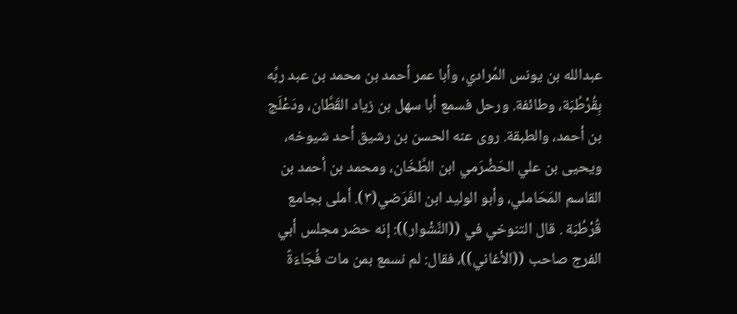عبدالله بن يونس المُرادي، وأبا عمر أحمد بن محمد بن عبد ربِّه بِقُرْطُبَة، وطائفة. ورحل فسمع أبا سهل بن زياد القَطَّان، ودَعْلَج بن أحمد، والطبقة. روى عنه الحسن بن رشيق أحد شيوخه، ويحيى بن علي الحَضْرَمي ابن الطَّخَان، ومحمد بن أحمد بن القاسم المَحَاملي، وأبو الوليد ابن الفَرَضي(٣). أملى بجامع قُرْطُبَة . قال التنوخي في ((النَّشْوار)): إنه حضر مجلس أبي الفرج صاحب ((الأغاني))، فقال: لم نسمع بمن مات فُجَاءَةً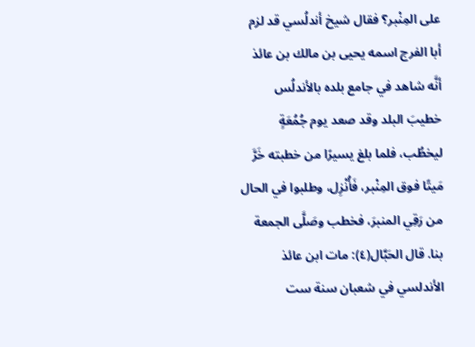على المِنْبر؟ فقال شيخ أندلُسي قد لزم أبا الفرج اسمه يحيى بن مالك بن عائذ أنَّه شاهد في جامع بلده بالأندلُس خطيبَ البلد وقد صعد يوم جُمُعَةٍ ليخطُب، فلما بلغ يسيرًا من خطبته خَرَّ مَيتًا فوق المِنْبر، فَأُنْزِل، وطلبوا في الحال من رَقِي المنبرَ، فخطب وصَلَّى الجمعة بنا. قال الحَبَّال(٤): مات ابن عائذ الأندلسي في شعبان سنة ست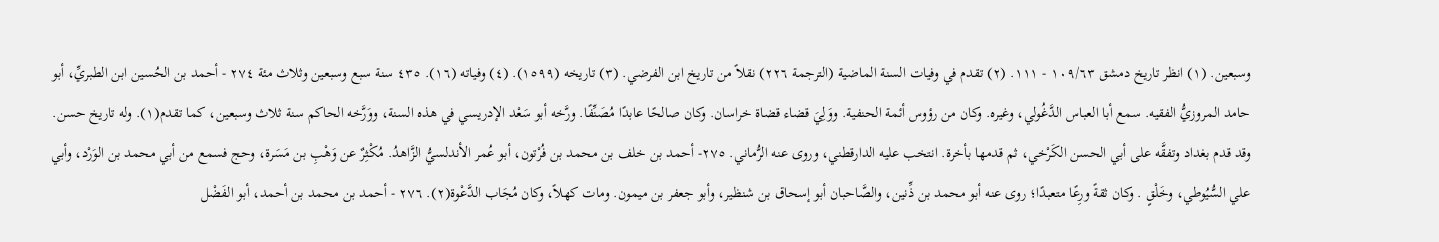وسبعين. (١) انظر تاريخ دمشق ١٠٩/٦٣ - ١١١. (٢) تقدم في وفيات السنة الماضية (الترجمة ٢٢٦) نقلاً من تاريخ ابن الفرضي. (٣) تاريخه (١٥٩٩). (٤) وفياته (١٦). ٤٣٥ سنة سبع وسبعين وثلاث مئة ٢٧٤ - أحمد بن الحُسين ابن الطبريِّ، أبو حامد المروزيُّ الفقيه. سمع أبا العباس الدَّغُولي، وغيره. وكان من رؤوس أئمة الحنفية. ووَلِيَ قضاء قضاة خراسان. وكان صالحًا عابدًا مُصَنِّفًا. ورَّخه أبو سَعْد الإدريسي في هذه السنة، ووَرَّخه الحاكم سنة ثلاث وسبعين، كما تقدم(١). وله تاريخ حسن. وقد قدم بغداد وتفقَّه على أبي الحسن الكَرْخي، ثم قدمها بأخرة. انتخب عليه الدارقطني، وروى عنه الرُّماني. ٢٧٥- أحمد بن خلف بن محمد بن فُرْتون، أبو عُمر الأندلسيُّ الزَّاهدُ. مُكْثِرٌ عن وَهْبِ بن مَسَرة، وحج فسمع من أبي محمد بن الوَرْد، وأبي علي السُّيُوطي، وخَلْقٍ . وكان ثقةً ورِعًا متعبدًا؛ روى عنه أبو محمد بن ذِّنين، والصَّاحبان أبو إسحاق بن شنظير، وأبو جعفر بن ميمون. ومات كهلاً، وكان مُجَاب الدَّعْوة(٢). ٢٧٦ - أحمد بن محمد بن أحمد، أبو الفَضْل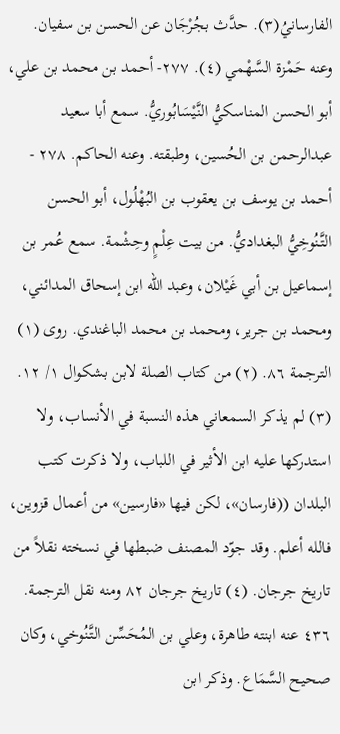الفارسانيُ(٣). حدَّث بجُرْجَان عن الحسن بن سفيان. وعنه حَمْزة السَّهْمي (٤). ٢٧٧- أحمد بن محمد بن علي، أبو الحسن المناسكيُّ النَّيْسَابُوريُّ. سمع أبا سعيد عبدالرحمن بن الحُسين، وطبقته. وعنه الحاكم. ٢٧٨ - أحمد بن يوسف بن يعقوب بن البُهْلُول، أبو الحسن التَّنُوخِيُّ البغداديُّ. من بيت عِلْمٍ وحِشْمة. سمع عُمر بن إسماعيل بن أبي غَيْلان، وعبد الله ابن إسحاق المدائني، ومحمد بن جرير، ومحمد بن محمد الباغندي. روی (١) الترجمة ٨٦. (٢) من كتاب الصلة لابن بشكوال ١/ ١٢. (٣) لم يذكر السمعاني هذه النسبة في الأنساب، ولا استدركها عليه ابن الأثير في اللباب، ولا ذكرت كتب البلدان ((فارسان»، لكن فيها «فارسین» من أعمال قزوين، فالله أعلم. وقد جوّد المصنف ضبطها في نسخته نقلاً من تاریخ جرجان. (٤) تاريخ جرجان ٨٢ ومنه نقل الترجمة. ٤٣٦ عنه ابنته طاهرة، وعلي بن المُحَسِّن التَّنُوخي، وكان صحيح السَّمَاع. وذكر ابن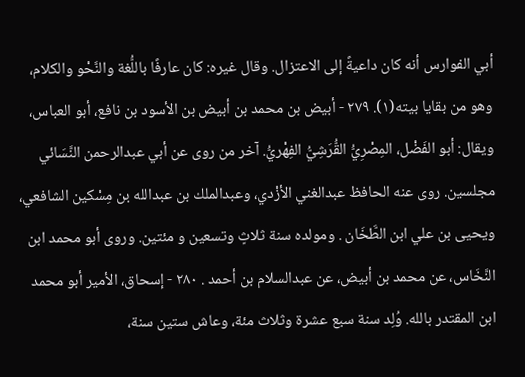أبي الفوارس أنه كان داعيةً إلى الاعتزال. وقال غيره: كان عارفًا باللُّغة والنَّحْو والكلام، وهو من بقايا بيته(١). ٢٧٩ - أبيض بن محمد بن أبيض بن الأسود بن نافع، أبو العباس، ويقال: أبو الفَضْل، المِصْرِيُّ القُّرَشِيُّ الفِهْريُّ. آخر من روى عن أبي عبدالرحمن النَّسَائي مجلسين. روى عنه الحافظ عبدالغني الأزْدي، وعبدالملك بن عبدالله بن مِسْكين الشافعي، ويحيى بن علي ابن الطَّخَان . ومولده سنة ثلاثٍ وتسعین و مئتين. وروى أبو محمد ابن النَّخَاس، عن محمد بن أبيض، عن عبدالسلام بن أحمد . ٢٨٠ - إسحاق، الأمير أبو محمد ابن المقتدر بالله. وُلِد سنة سبع عشرة وثلاث مئة، وعاش ستين سنة،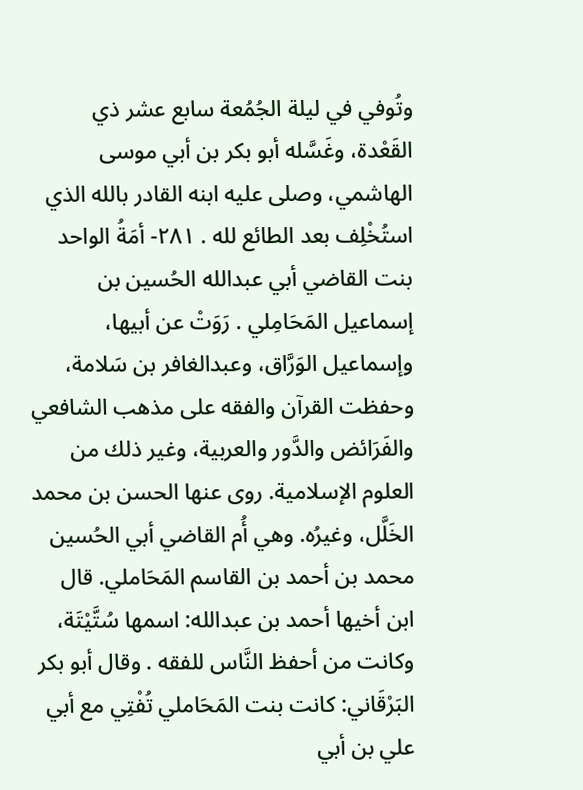وتُوفي في ليلة الجُمُعة سابع عشر ذي القَعْدة، وغَسَّله أبو بكر بن أبي موسى الهاشمي، وصلى عليه ابنه القادر بالله الذي استُخْلِف بعد الطائع لله . ٢٨١- أمَةُ الواحد بنت القاضي أبي عبدالله الحُسين بن إسماعيل المَحَامِلي . رَوَتْ عن أبيها، وإسماعيل الوَرَّاق، وعبدالغافر بن سَلامة، وحفظت القرآن والفقه على مذهب الشافعي والفَرَائض والدَّور والعربية، وغير ذلك من العلوم الإسلامية. روى عنها الحسن بن محمد الخَلَّل، وغيرُه. وهي أُم القاضي أبي الحُسين محمد بن أحمد بن القاسم المَحَاملي. قال ابن أخيها أحمد بن عبدالله: اسمها سُتَّيْتَة، وكانت من أحفظ النَّاس للفقه . وقال أبو بكر البَرْقَاني: كانت بنت المَحَاملي تُفْتِي مع أبي علي بن أبي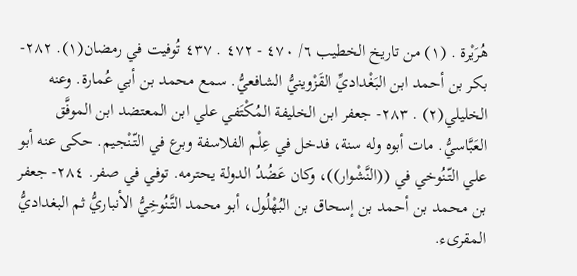هُرَيْرة . (١) من تاريخ الخطيب ٦/ ٤٧٠ - ٤٧٢ . ٤٣٧ تُوفيت في رمضان(١). ٢٨٢- بكر بن أحمد ابن البَغْداديِّ القَزْوينيُّ الشافعيُّ. سمع محمد بن أبي عُمارة. وعنه الخليلي(٢) . ٢٨٣- جعفر ابن الخليفة المُكْتَفي علي ابن المعتضد ابن الموفَّق العَبَّاسيُّ. مات أبوه وله سنة، فدخل في عِلْم الفلاسفة وبرع في التّنْجيم. حكى عنه أبو علي التّنُوخي في ((النَّشْوار))، وكان عَضُدُ الدولة يحترمه. توفي في صفر. ٢٨٤- جعفر بن محمد بن أحمد بن إسحاق بن البُهْلُول، أبو محمد التَّنُوخِيُّ الأنباريُّ ثم البغداديُّ المقرىء.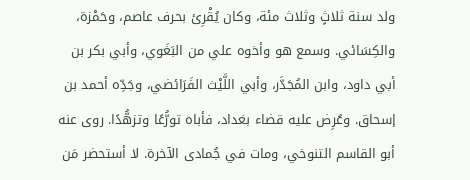ولد سنة ثلاثٍ وثلاث مئة، وكان يُقْرِئ بحرف عاصم، وحَمْزة، والكِسَائي. وسمع هو وأخوه علي من البَغَوي، وأبي بكر بن أبي داود، وابن المُجَدَّر، وأبي اللَّيْث الفَرَائضي، وجَدِّه أحمد بن إسحاق. وعُرِض عليه قضاء بغداد، فأباه تورُّعًا وتزهُّدًا. روى عنه أبو القاسم التنوخي، ومات في جُمادى الآخرة. لا أستحضر مَن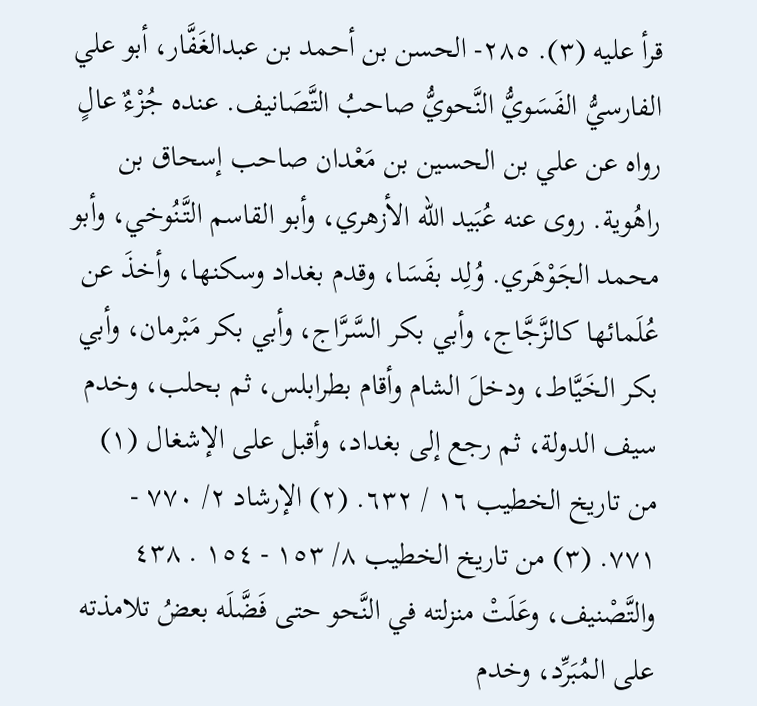قرأ عليه (٣). ٢٨٥- الحسن بن أحمد بن عبدالغَفَّار، أبو علي الفارسيُّ الفَسَويُّ النَّحويُّ صاحبُ التَّصَانيف. عنده جُزْءٌ عالٍ رواه عن علي بن الحسين بن مَعْدان صاحب إسحاق بن راهُوية. روى عنه عُبَيد الله الأزهري، وأبو القاسم التَّنُوخي، وأبو محمد الجَوْهَري. وُلِد بفَسَا، وقدم بغداد وسكنها، وأخذَ عن عُلَمائها كالزَّجَّاج، وأبي بكر السَّرَّاج، وأبي بكر مَبْرمان، وأبي بكر الخَيَّاط، ودخلَ الشام وأقام بطرابلس، ثم بحلب، وخدم سيف الدولة، ثم رجع إلى بغداد، وأقبل على الإشغال (١) من تاريخ الخطيب ١٦ / ٦٣٢. (٢) الإرشاد ٢/ ٧٧٠ - ٧٧١. (٣) من تاريخ الخطيب ٨/ ١٥٣ - ١٥٤ . ٤٣٨ والتَّصْنيف، وعَلَتْ منزلته في النَّحو حتى فَضَّلَه بعضُ تلامذته على المُبَرِّد، وخدم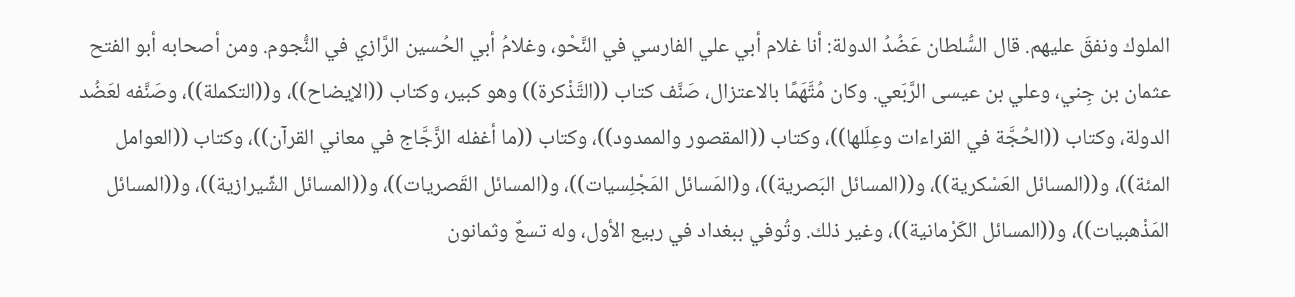الملوك ونفقَ عليهم. قال السُّلطان عَضُدُ الدولة: أنا غلام أبي علي الفارسي في النَّحْو، وغلامُ أبي الحُسين الرَّازي في النُّجوم. ومن أصحابه أبو الفتح عثمان بن جِني، وعلي بن عيسى الرَّبَعي. وكان مُتَّهَمًا بالاعتزال، صَنَّف كتاب ((التَّذْكرة)) وهو كبير، وكتاب ((الإيضاح))، و((التكملة))، وصَنَّفه لعَضُد الدولة، وكتاب ((الحُجَّة في القراءات وعِلَلها))، وكتاب ((المقصور والممدود))، وكتاب ((ما أغفله الزَّجَّاج في معاني القرآن))، وكتاب ((العوامل المئة))، و((المسائل العَسْكرية))، و((المسائل البَصرية))، و(المَسائل المَجْلِسيات))، و(المسائل القَصريات))، و((المسائل الشِّيرازية))، و((المسائل المَذْهبيات))، و((المسائل الكَرْمانية))، وغير ذلك. وتُوفي ببغداد في ربيع الأول، وله تسعٌ وثمانون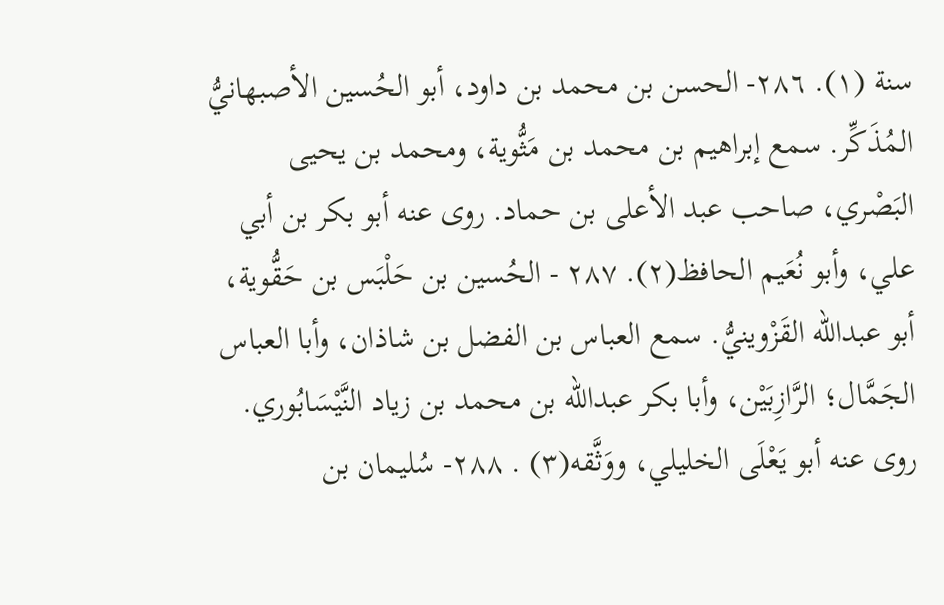سنة (١). ٢٨٦- الحسن بن محمد بن داود، أبو الحُسين الأصبهانيُّ المُذَكِّر. سمع إبراهيم بن محمد بن مَثُّوية، ومحمد بن يحيى البَصْري، صاحب عبد الأعلى بن حماد. روى عنه أبو بكر بن أبي علي، وأبو نُعَيم الحافظ(٢). ٢٨٧ - الحُسين بن حَلْبَس بن حَقُّوية، أبو عبدالله القَزْوينيُّ. سمع العباس بن الفضل بن شاذان، وأبا العباس الجَمَّال؛ الرَّازِبَيْن، وأبا بكر عبدالله بن محمد بن زياد النَّيْسَابُوري. روى عنه أبو يَعْلَى الخليلي، ووَثَّقه(٣) . ٢٨٨- سُليمان بن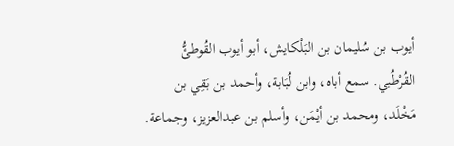أيوب بن سُليمان بن البَلْكايش، أبو أيوب القُوطئُّ القُرْطُبي. سمع أباه، وابن لُبَابة، وأحمد بن بَقِي بن مَخْلَد، ومحمد بن أيْمَن، وأسلم بن عبدالعزيز، وجماعة.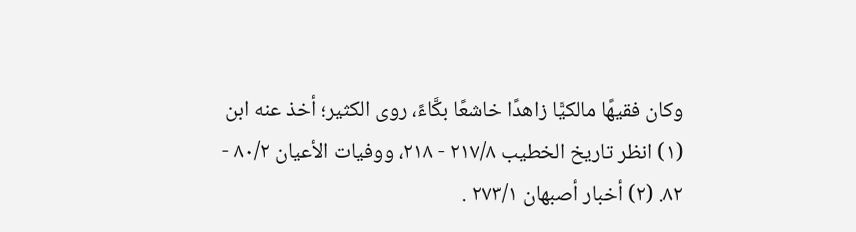وكان فقيهًا مالكيًّا زاهدًا خاشعًا بكَّاءً، روى الكثير؛ أخذ عنه ابن (١) انظر تاريخ الخطيب ٢١٧/٨ - ٢١٨، ووفيات الأعيان ٨٠/٢ - ٨٢. (٢) أخبار أصبهان ٢٧٣/١ .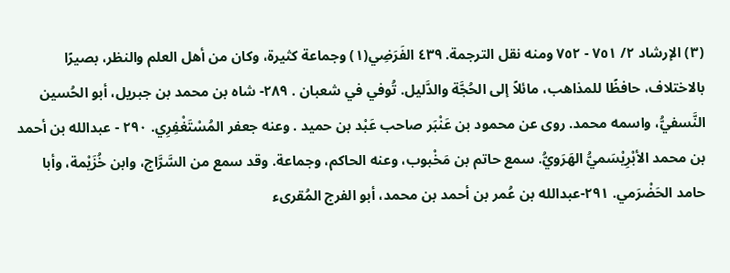(٣) الإرشاد ٢/ ٧٥١ - ٧٥٢ ومنه نقل الترجمة. ٤٣٩ الفَرَضِي(١) وجماعة كثيرة، وكان من أهل العلم والنظر، بصيرًا بالاختلاف، حافظًا للمذاهب، مائلاً إلى الحُجَّة والدَّليل. تُوفي في شعبان . ٢٨٩- شاه بن محمد بن جبريل، أبو الحُسين النَّسفيُّ، واسمه محمد. روى عن محمود بن عَنْبَر صاحب عَبْد بن حميد . وعنه جعفر المُسْتَغْفِرِي. ٢٩٠ - عبدالله بن أحمد بن محمد الأبْرِيْسَميُّ الهَرَويُّ. سمع حاتم بن مَخْبوب، وعنه الحاكم، وجماعة. وقد سمع من السَّرَّاج، وابن خُزَيْمة، وأبا حامد الحَضْرَمي. ٢٩١-عبدالله بن عُمر بن أحمد بن محمد، أبو الفرج المُقرىء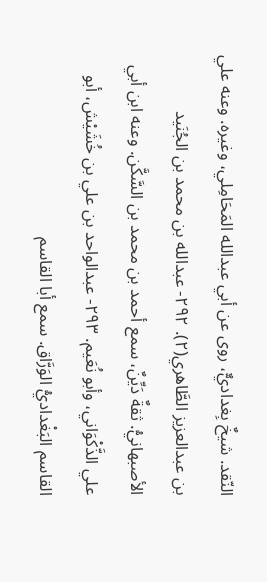النّقد. شيخٌ بِغداديٌّ، روى عن أبي عبدالله المَحَامِلي، وغيره. وعنه علي بن عبدالعزيز الطَّاهري(٢). ٢٩٢- عبدالله بن محمد بن الجُنَيد الأصبهانيُّ. ثقةٌ دَيِّنٌ، سمع أحمد بن محمد بن السَّكَّن. وعنه ابن أبي علي الذَّكْوَاني، وأبو نُعَیم. ٢٩٣- عبدالواحد بن علي بن خُشَيْش، أبو القاسم البَغْداديُّ الوَرَّاق. سمع أبا القاسم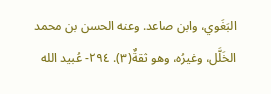البَغَوي، وابن صاعد. وعنه الحسن بن محمد الخَلَّل، وغيرُه، وهو ثقةٌ(٣). ٢٩٤- عُبيد الله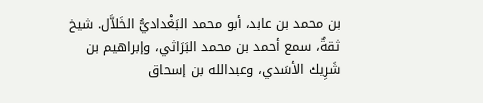بن محمد بن عابد، أبو محمد البَغْداديُّ الخَلاَّل. شيخ ثقةٌ، سمع أحمد بن محمد البَرَاثي، وإبراهيم بن شَرِيك الأسَدي، وعبدالله بن إسحاق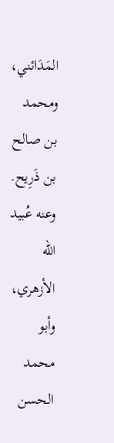المَدَائني، ومحمد بن صالح بن ذَرِيح. وعنه عُبيد الله الأزهري، وأبو محمد الحسن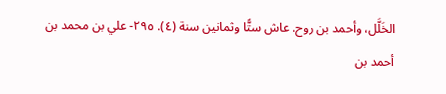الخَلَّل، وأحمد بن روح. عاش ستًّا وثمانين سنة (٤). ٢٩٥- علي بن محمد بن أحمد بن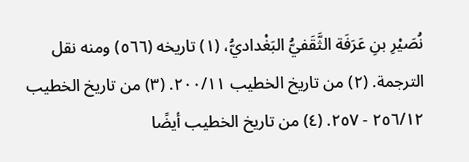نُصَيْرِ بنِ عَرَفَة الثَّقَفيُّ البَغْداديُّ، (١) تاريخه (٥٦٦) ومنه نقل الترجمة. (٢) من تاريخ الخطيب ٢٠٠/١١. (٣) من تاريخ الخطيب ٢٥٦/١٢ - ٢٥٧. (٤) من تاريخ الخطيب أيضًا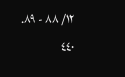١٢/ ٨٨ - ٨٩. ٤٤٠